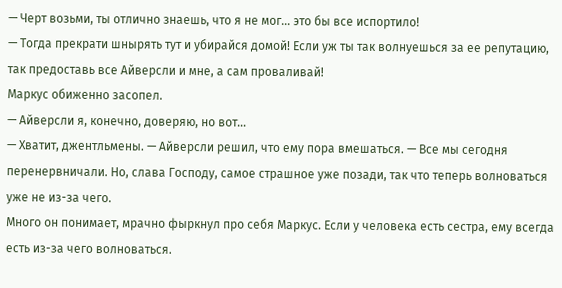— Черт возьми, ты отлично знаешь, что я не мог… это бы все испортило!
— Тогда прекрати шнырять тут и убирайся домой! Если уж ты так волнуешься за ее репутацию, так предоставь все Айверсли и мне, а сам проваливай!
Маркус обиженно засопел.
— Айверсли я, конечно, доверяю, но вот…
— Хватит, джентльмены. — Айверсли решил, что ему пора вмешаться. — Все мы сегодня перенервничали. Но, слава Господу, самое страшное уже позади, так что теперь волноваться уже не из-за чего.
Много он понимает, мрачно фыркнул про себя Маркус. Если у человека есть сестра, ему всегда есть из-за чего волноваться.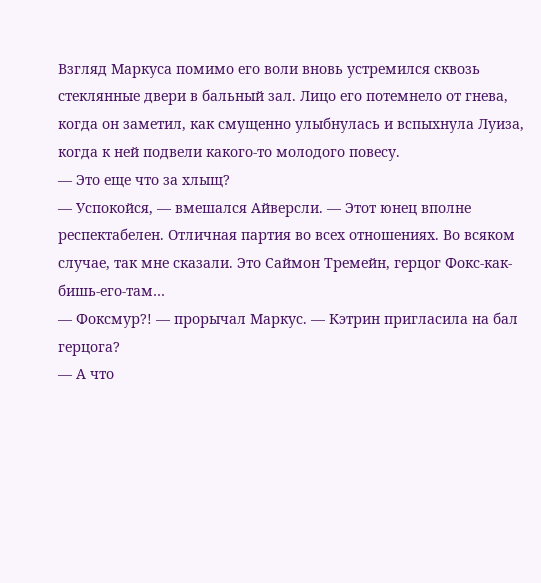Взгляд Маркуса помимо его воли вновь устремился сквозь стеклянные двери в бальный зал. Лицо его потемнело от гнева, когда он заметил, как смущенно улыбнулась и вспыхнула Луиза, когда к ней подвели какого-то молодого повесу.
— Это еще что за хлыщ?
— Успокойся, — вмешался Айверсли. — Этот юнец вполне респектабелен. Отличная партия во всех отношениях. Во всяком случае, так мне сказали. Это Саймон Тремейн, герцог Фокс-как-бишь-его-там…
— Фоксмур?! — прорычал Маркус. — Кэтрин пригласила на бал герцога?
— А что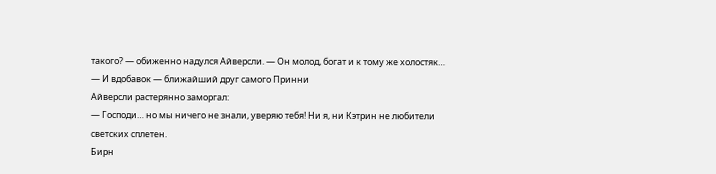такого? — обиженно надулся Айверсли. — Он молод, богат и к тому же холостяк…
— И вдобавок — ближайший друг самого Принни
Айверсли растерянно заморгал:
— Господи… но мы ничего не знали, уверяю тебя! Ни я, ни Кэтрин не любители светских сплетен.
Бирн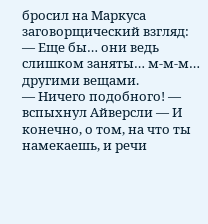бросил на Маркуса заговорщический взгляд:
— Еще бы… они ведь слишком заняты… м-м-м… другими вещами.
— Ничего подобного! — вспыхнул Айверсли — И конечно, о том, на что ты намекаешь, и речи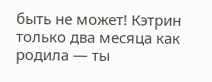быть не может! Кэтрин только два месяца как родила — ты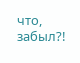что, забыл?!